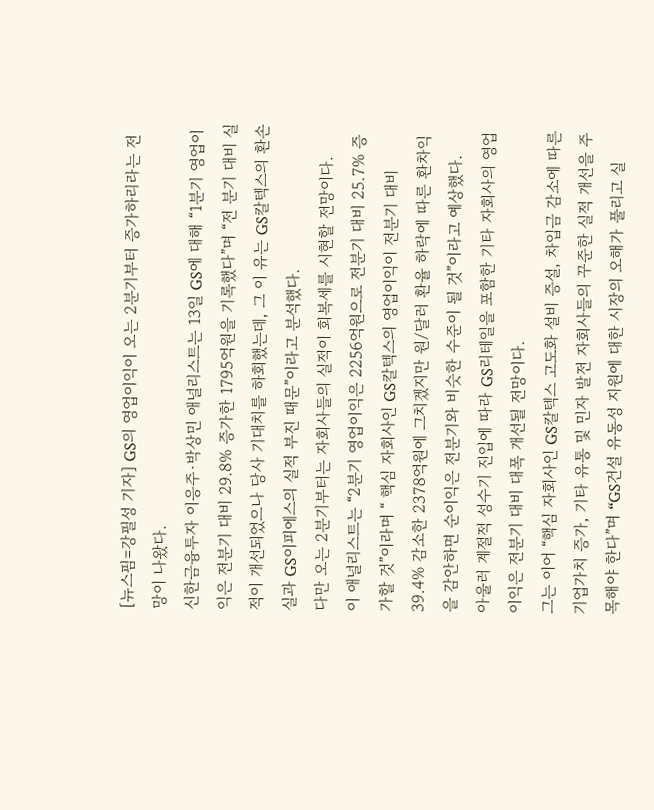[뉴스핌=강필성 기자] GS의 영업이익이 오는 2분기부터 증가하리라는 전망이 나왔다.
신한금융투자 이응주·박상민 애널리스트는 13일 GS에 대해 “1분기 영업이익은 전분기 대비 29.8% 증가한 1795억원을 기록했다”며 “전 분기 대비 실적이 개선되었으나 당사 기대치를 하회했는데, 그 이 유는 GS칼텍스의 환손실과 GS이피에스의 실적 부진 때문”이라고 분석했다.
다만 오는 2분기부터는 자회사들의 실적이 회복세를 시현할 전망이다.
이 애널리스트는 “2분기 영업이익은 2256억원으로 전분기 대비 25.7% 증가할 것”이라며 “ 핵심 자회사인 GS칼텍스의 영업이익이 전분기 대비 39.4% 감소한 2378억원에 그치겠지만 원/달러 환율 하락에 따른 환차익을 감안하면 순이익은 전분기와 비슷한 수준이 될 것”이라고 예상했다.
아울러 계절적 성수기 진입에 따라 GS리테일을 포함한 기타 자회사의 영업이익은 전분기 대비 대폭 개선될 전망이다.
그는 이어 “핵심 자회사인 GS칼텍스 고도화 설비 증설, 차입금 감소에 따른 기업가치 증가, 기타 유통 및 민자 발전 자회사들의 꾸준한 실적 개선을 주목해야 한다”며 “GS건설 유동성 지원에 대한 시장의 오해가 풀리고 실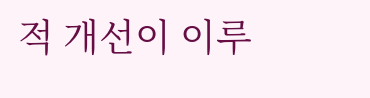적 개선이 이루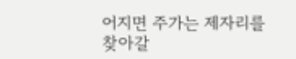어지면 주가는 제자리를 찾아갈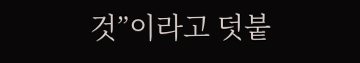것”이라고 덧붙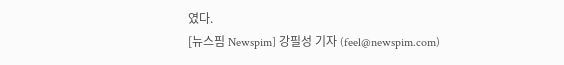였다.
[뉴스핌 Newspim] 강필성 기자 (feel@newspim.com)